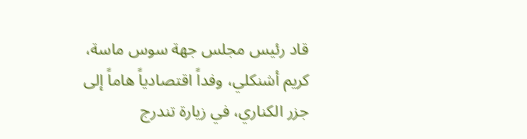قاد رئيس مجلس جهة سوس ماسة، كريم أشنكلي، وفداً اقتصادياً هاماً إلى جزر الكناري، في زيارة تندرج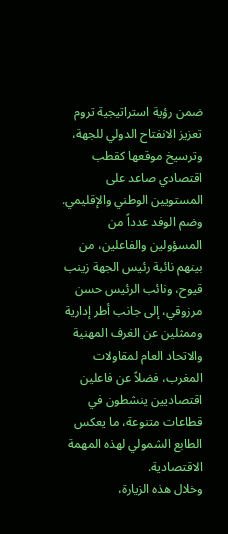ضمن رؤية استراتيجية تروم تعزيز الانفتاح الدولي للجهة، وترسيخ موقعها كقطب اقتصادي صاعد على المستويين الوطني والإقليمي.
وضم الوفد عدداً من المسؤولين والفاعلين، من بينهم نائبة رئيس الجهة زينب قيوح، ونائب الرئيس حسن مرزوقي، إلى جانب أطر إدارية وممثلين عن الغرف المهنية والاتحاد العام لمقاولات المغرب، فضلاً عن فاعلين اقتصاديين ينشطون في قطاعات متنوعة، ما يعكس الطابع الشمولي لهذه المهمة الاقتصادية.
وخلال هذه الزيارة،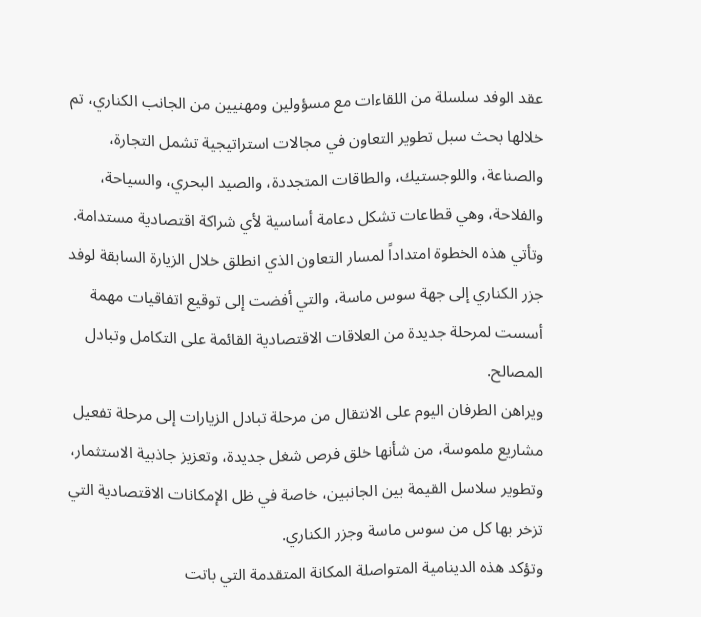عقد الوفد سلسلة من اللقاءات مع مسؤولين ومهنيين من الجانب الكناري، تم خلالها بحث سبل تطوير التعاون في مجالات استراتيجية تشمل التجارة، والصناعة، واللوجستيك، والطاقات المتجددة، والصيد البحري، والسياحة، والفلاحة، وهي قطاعات تشكل دعامة أساسية لأي شراكة اقتصادية مستدامة.
وتأتي هذه الخطوة امتداداً لمسار التعاون الذي انطلق خلال الزيارة السابقة لوفد جزر الكناري إلى جهة سوس ماسة، والتي أفضت إلى توقيع اتفاقيات مهمة أسست لمرحلة جديدة من العلاقات الاقتصادية القائمة على التكامل وتبادل المصالح.
ويراهن الطرفان اليوم على الانتقال من مرحلة تبادل الزيارات إلى مرحلة تفعيل مشاريع ملموسة، من شأنها خلق فرص شغل جديدة، وتعزيز جاذبية الاستثمار، وتطوير سلاسل القيمة بين الجانبين، خاصة في ظل الإمكانات الاقتصادية التي تزخر بها كل من سوس ماسة وجزر الكناري.
وتؤكد هذه الدينامية المتواصلة المكانة المتقدمة التي باتت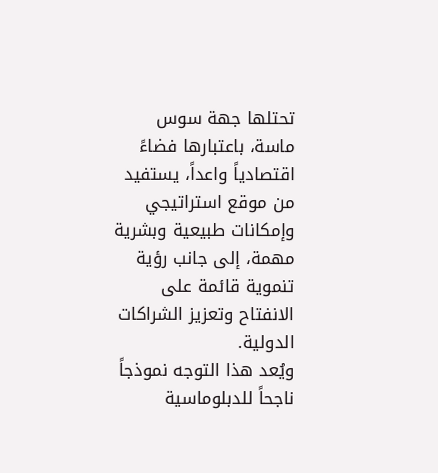تحتلها جهة سوس ماسة، باعتبارها فضاءً اقتصادياً واعداً، يستفيد من موقع استراتيجي وإمكانات طبيعية وبشرية مهمة، إلى جانب رؤية تنموية قائمة على الانفتاح وتعزيز الشراكات الدولية.
ويُعد هذا التوجه نموذجاً ناجحاً للدبلوماسية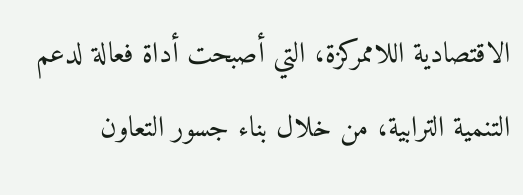الاقتصادية اللاممركزة، التي أصبحت أداة فعالة لدعم التنمية الترابية، من خلال بناء جسور التعاون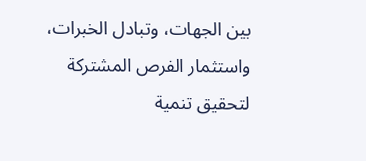بين الجهات، وتبادل الخبرات، واستثمار الفرص المشتركة لتحقيق تنمية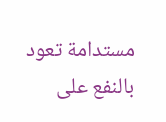مستدامة تعود بالنفع على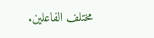مختلف الفاعلين.